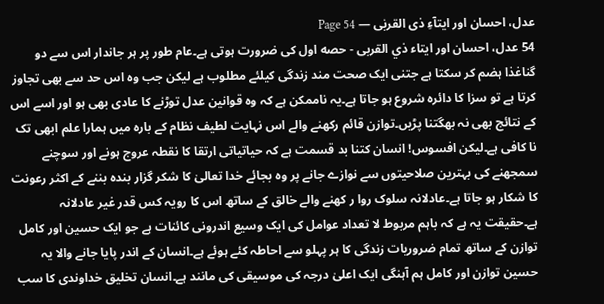عدل، احسان اور ایتآءِ ذی القربٰی — Page 54
54 عدل، احسان اور ایتاء ذي القربى - حصه اول کی ضرورت ہوتی ہے۔عام طور پر ہر جاندار اس سے دو گناغذا ہضم کر سکتا ہے جتنی ایک صحت مند زندگی کیلئے مطلوب ہے لیکن جب وہ اس حد سے بھی تجاوز کرتا ہے تو سزا کا دائرہ شروع ہو جاتا ہے۔یہ ناممکن ہے کہ وہ قوانین عدل توڑنے کا عادی بھی ہو اور اسے اس کے نتائج بھی نہ بھگتنا پڑیں۔توازن قائم رکھنے والے اس نہایت لطیف نظام کے بارہ میں ہمارا علم ابھی تک نا کافی ہے۔لیکن افسوس! انسان کتنا بد قسمت ہے کہ حیاتیاتی ارتقا کا نقطہ عروج ہونے اور سوچنے سمجھنے کی بہترین صلاحیتوں سے نوازے جانے پر وہ بجائے خدا تعالیٰ کا شکر گزار بندہ بننے کے اکثر رعونت کا شکار ہو جاتا ہے۔عادلانہ سلوک روا ر کھنے والے خالق کے ساتھ اس کا رویہ کس قدر غیر عادلانہ ہے۔حقیقت یہ ہے کہ باہم مربوط لا تعداد عوامل کی ایک وسیع اندرونی کائنات ہے جو ایک حسین اور کامل توازن کے ساتھ تمام ضروریات زندگی کا ہر پہلو سے احاطہ کئے ہوئے ہے۔انسان کے اندر پایا جانے والا یہ حسین توازن اور کامل ہم آہنگی ایک اعلیٰ درجہ کی موسیقی کی مانند ہے۔انسان تخلیق خداوندی کا سب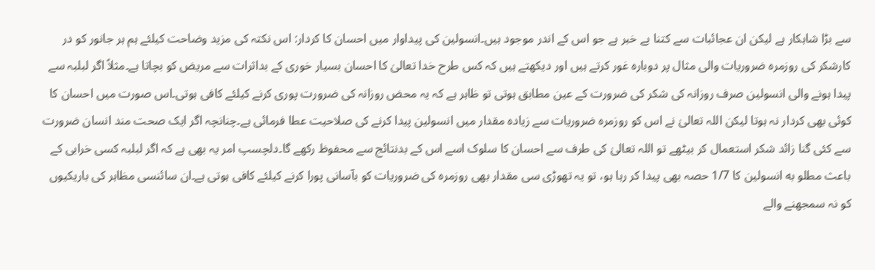سے بڑا شاہکار ہے لیکن ان عجائبات سے کتنا بے خبر ہے جو اس کے اندر موجود ہیں۔انسولین کی پیداوار میں احسان کا کردار: اس نکتہ کی مزید وضاحت کیلئے ہم ہر جانور کو در کارشکر کی روزمرہ ضروریات والی مثال پر دوبارہ غور کرتے ہیں اور دیکھتے ہیں کہ کس طرح خدا تعالیٰ کا احسان بسیار خوری کے بداثرات سے مریض کو بچاتا ہے۔مثلاً اگر لبلبہ سے پیدا ہونے والی انسولین صرف روزانہ کی شکر کی ضرورت کے عین مطابق ہوتی تو ظاہر ہے کہ یہ محض روزانہ کی ضرورت پوری کرنے کیلئے کافی ہوتی۔اس صورت میں احسان کا کوئی بھی کردار نہ ہوتا لیکن اللہ تعالیٰ نے اس کو روزمرہ ضروریات سے زیادہ مقدار میں انسولین پیدا کرنے کی صلاحیت عطا فرمائی ہے۔چنانچہ اگر ایک صحت مند انسان ضرورت سے کئی گنا زائد شکر استعمال کر بیٹھے تو اللہ تعالیٰ کی طرف سے احسان کا سلوک اسے اس کے بدنتائج سے محفوظ رکھے گا۔دلچسپ امر یہ بھی ہے کہ اگر لبلبہ کسی خرابی کے باعث مطلو به انسولین کا 1/7 حصہ بھی پیدا کر رہا ہو، تو یہ تھوڑی سی مقدار بھی روزمرہ کی ضروریات کو بآسانی پورا کرنے کیلئے کافی ہوتی ہے۔ان سائنسی مظاہر کی باریکیوں کو نہ سمجھنے والے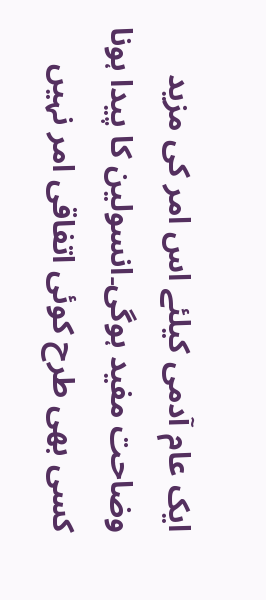ایک عام آدمی کیلئے اس امر کی مزید وضاحت مفید ہوگی۔انسولین کا پیدا ہونا کسی بھی طرح کوئی اتفاقی امر نہیں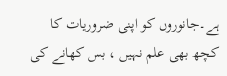ہے۔جانوروں کو اپنی ضروریات کا کچھ بھی علم نہیں ، بس کھانے کی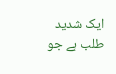ایک شدید طلب ہے جو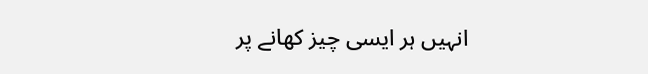انہیں ہر ایسی چیز کھانے پر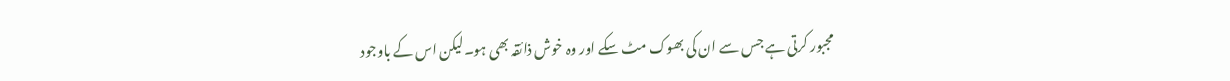مجبور کرتی ہے جس سے ان کی بھوک مٹ سکے اور وہ خوش ذائقہ بھی ہو۔لیکن اس کے باوجود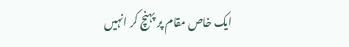ایک خاص مقام پر پہنچ کر انہیں